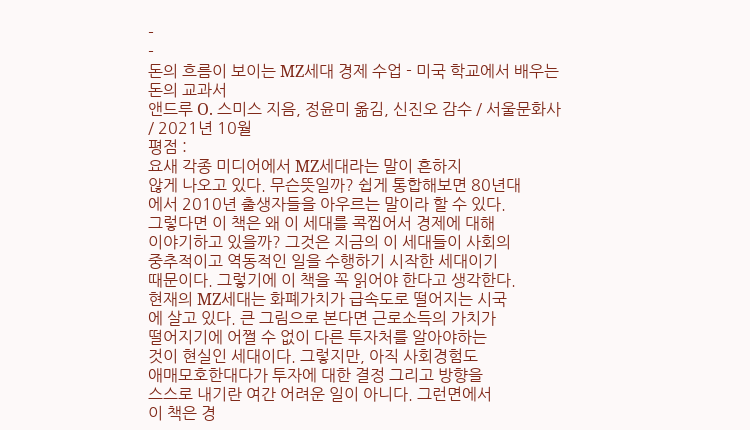-
-
돈의 흐름이 보이는 MZ세대 경제 수업 - 미국 학교에서 배우는 돈의 교과서
앤드루 O. 스미스 지음, 정윤미 옮김, 신진오 감수 / 서울문화사 / 2021년 10월
평점 :
요새 각종 미디어에서 MZ세대라는 말이 흔하지
않게 나오고 있다. 무슨뜻일까? 쉽게 통합해보면 80년대
에서 2010년 출생자들을 아우르는 말이라 할 수 있다.
그렇다면 이 책은 왜 이 세대를 콕찝어서 경제에 대해
이야기하고 있을까? 그것은 지금의 이 세대들이 사회의
중추적이고 역동적인 일을 수행하기 시작한 세대이기
때문이다. 그렇기에 이 책을 꼭 읽어야 한다고 생각한다.
현재의 MZ세대는 화폐가치가 급속도로 떨어지는 시국
에 살고 있다. 큰 그림으로 본다면 근로소득의 가치가
떨어지기에 어쩔 수 없이 다른 투자처를 알아야하는
것이 현실인 세대이다. 그렇지만, 아직 사회경험도
애매모호한대다가 투자에 대한 결정 그리고 방향을
스스로 내기란 여간 어려운 일이 아니다. 그런면에서
이 책은 경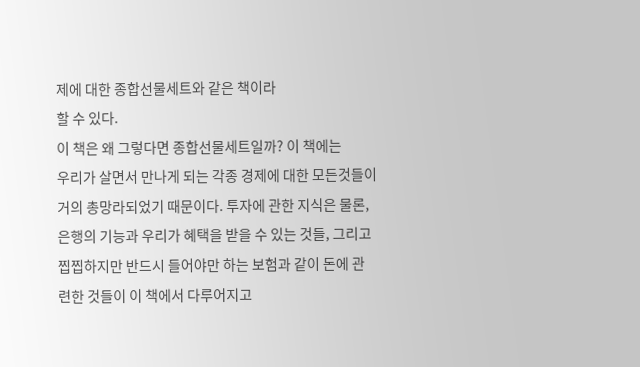제에 대한 종합선물세트와 같은 책이라
할 수 있다.
이 책은 왜 그렇다면 종합선물세트일까? 이 책에는
우리가 살면서 만나게 되는 각종 경제에 대한 모든것들이
거의 총망라되었기 때문이다. 투자에 관한 지식은 물론,
은행의 기능과 우리가 혜택을 받을 수 있는 것들, 그리고
찝찝하지만 반드시 들어야만 하는 보험과 같이 돈에 관
련한 것들이 이 책에서 다루어지고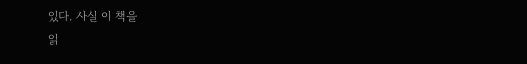있다. 사실 이 책을
읽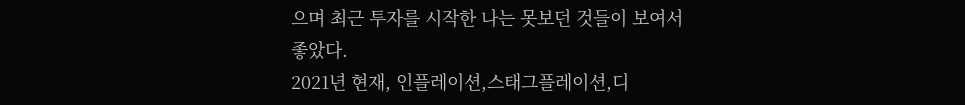으며 최근 투자를 시작한 나는 못보던 것들이 보여서
좋았다.
2021년 현재, 인플레이션,스태그플레이션,디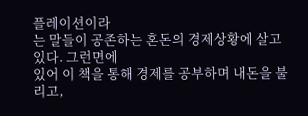플레이션이라
는 말들이 공존하는 혼돈의 경제상황에 살고있다. 그런면에
있어 이 책을 통해 경제를 공부하며 내돈을 불리고,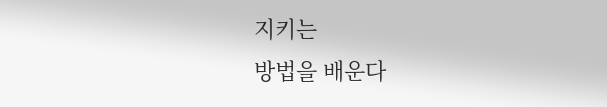지키는
방법을 배운다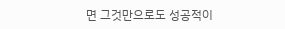면 그것만으로도 성공적이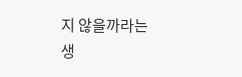지 않을까라는 생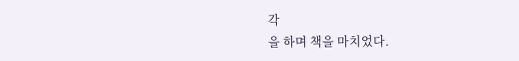각
을 하며 책을 마치었다.